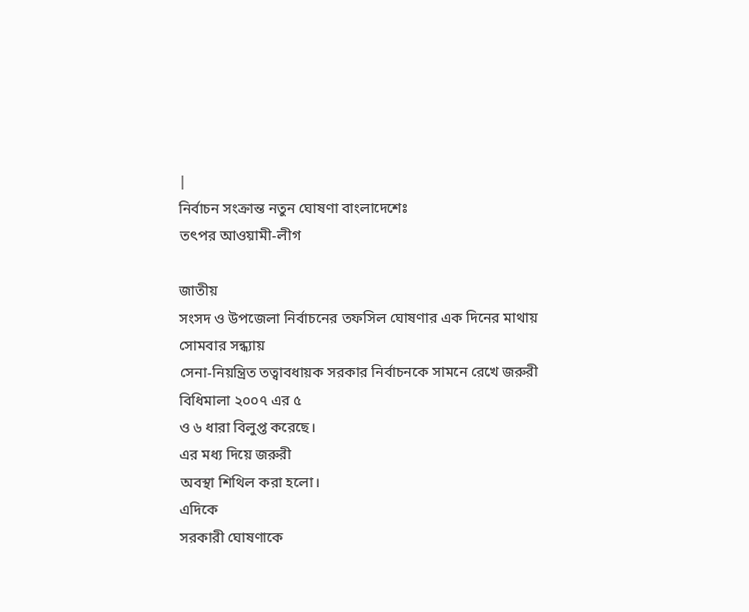|
নির্বাচন সংক্রান্ত নতুন ঘোষণা বাংলাদেশেঃ
তৎপর আওয়ামী-লীগ

জাতীয়
সংসদ ও উপজেলা নির্বাচনের তফসিল ঘোষণার এক দিনের মাথায় সোমবার সন্ধ্যায়
সেনা-নিয়ন্ত্রিত তত্বাবধায়ক সরকার নির্বাচনকে সামনে রেখে জরুরী বিধিমালা ২০০৭ এর ৫
ও ৬ ধারা বিলুপ্ত করেছে।
এর মধ্য দিয়ে জরুরী
অবস্থা শিথিল করা হলো।
এদিকে
সরকারী ঘোষণাকে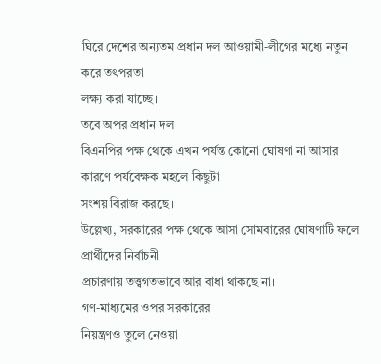ঘিরে দেশের অন্যতম প্রধান দল আওয়ামী-লীগের মধ্যে নতুন করে তৎপরতা
লক্ষ্য করা যাচ্ছে।
তবে অপর প্রধান দল
বিএনপির পক্ষ থেকে এখন পর্যন্ত কোনো ঘোষণা না আসার কারণে পর্যবেক্ষক মহলে কিছুটা
সংশয় বিরাজ করছে।
উল্লেখ্য, সরকারের পক্ষ থেকে আসা সোমবারের ঘোষণাটি ফলে প্রার্থীদের নির্বাচনী
প্রচারণায় তত্ত্বগতভাবে আর বাধা থাকছে না।
গণ-মাধ্যমের ওপর সরকারের
নিয়ন্ত্রণও তুলে নেওয়া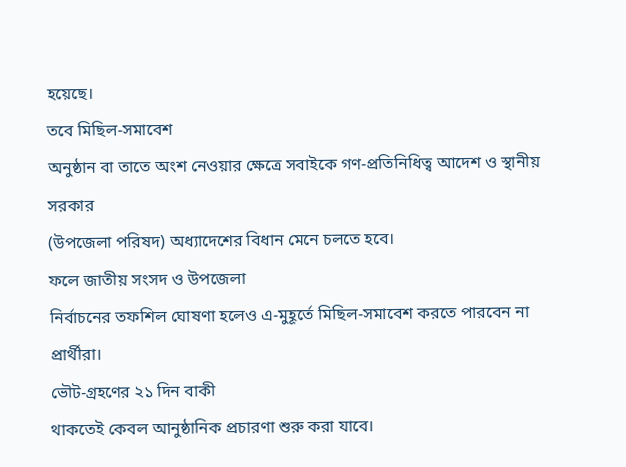হয়েছে।
তবে মিছিল-সমাবেশ
অনুষ্ঠান বা তাতে অংশ নেওয়ার ক্ষেত্রে সবাইকে গণ-প্রতিনিধিত্ব আদেশ ও স্থানীয় সরকার
(উপজেলা পরিষদ) অধ্যাদেশের বিধান মেনে চলতে হবে।
ফলে জাতীয় সংসদ ও উপজেলা
নির্বাচনের তফশিল ঘোষণা হলেও এ-মুহূর্তে মিছিল-সমাবেশ করতে পারবেন না প্রার্থীরা।
ভৌট-গ্রহণের ২১ দিন বাকী
থাকতেই কেবল আনুষ্ঠানিক প্রচারণা শুরু করা যাবে।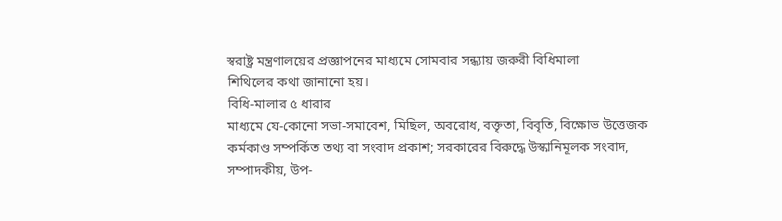স্বরাষ্ট্র মন্ত্রণালয়ের প্রজ্ঞাপনের মাধ্যমে সোমবার সন্ধ্যায় জরুরী বিধিমালা
শিথিলের কথা জানানো হয়।
বিধি-মালার ৫ ধারার
মাধ্যমে যে-কোনো সভা-সমাবেশ, মিছিল, অবরোধ, বক্তৃতা, বিবৃতি, বিক্ষোভ উত্তেজক
কর্মকাণ্ড সম্পর্কিত তথ্য বা সংবাদ প্রকাশ; সরকারের বিরুদ্ধে উস্কানিমূলক সংবাদ,
সম্পাদকীয়, উপ-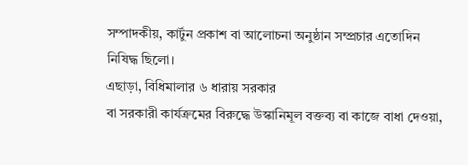সম্পাদকীয়, কার্টুন প্রকাশ বা আলোচনা অনুষ্ঠান সম্প্রচার এতোদিন
নিষিদ্ধ ছিলো।
এছাড়া, বিধিমালার ৬ ধারায় সরকার
বা সরকারী কার্যক্রমের বিরুদ্ধে উস্কানিমূল বক্তব্য বা কাজে বাধা দেওয়া,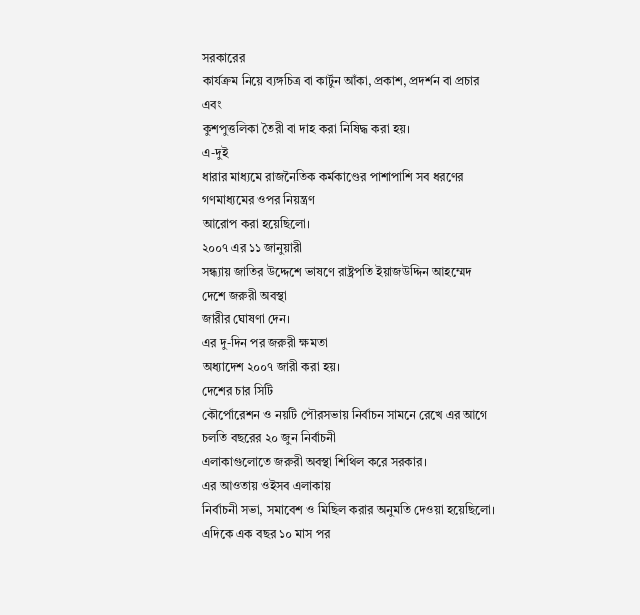সরকারের
কার্যক্রম নিয়ে ব্যঙ্গচিত্র বা কার্টুন আঁকা, প্রকাশ, প্রদর্শন বা প্রচার এবং
কুশপুত্তলিকা তৈরী বা দাহ করা নিষিদ্ধ করা হয়।
এ-দুই
ধারার মাধ্যমে রাজনৈতিক কর্মকাণ্ডের পাশাপাশি সব ধরণের গণমাধ্যমের ওপর নিয়ন্ত্রণ
আরোপ করা হয়েছিলো।
২০০৭ এর ১১ জানুয়ারী
সন্ধ্যায় জাতির উদ্দেশে ভাষণে রাষ্ট্রপতি ইয়াজউদ্দিন আহম্মেদ দেশে জরুরী অবস্থা
জারীর ঘোষণা দেন।
এর দু-দিন পর জরুরী ক্ষমতা
অধ্যাদেশ ২০০৭ জারী করা হয়।
দেশের চার সিটি
কৌর্পোরেশন ও নয়টি পৌরসভায় নির্বাচন সামনে রেখে এর আগে চলতি বছরের ২০ জুন নির্বাচনী
এলাকাগুলোতে জরুরী অবস্থা শিথিল করে সরকার।
এর আওতায় ওইসব এলাকায়
নির্বাচনী সভা, সমাবেশ ও মিছিল করার অনুমতি দেওয়া হয়েছিলো।
এদিকে এক বছর ১০ মাস পর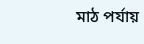মাঠ পর্যায়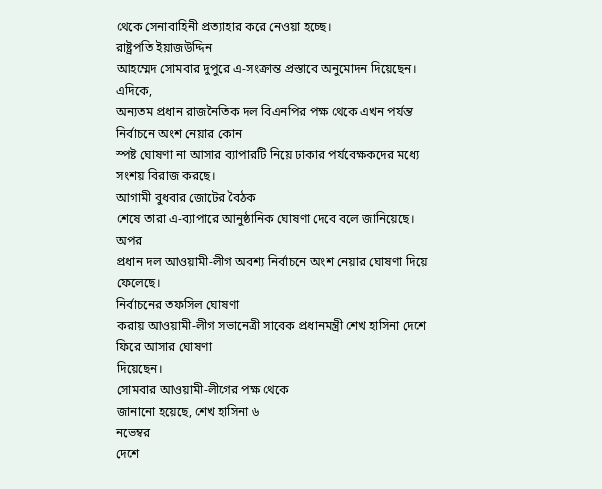থেকে সেনাবাহিনী প্রত্যাহার করে নেওয়া হচ্ছে।
রাষ্ট্রপতি ইয়াজউদ্দিন
আহম্মেদ সোমবার দুপুরে এ-সংক্রান্ত প্রস্তাবে অনুমোদন দিয়েছেন।
এদিকে,
অন্যতম প্রধান রাজনৈতিক দল বিএনপির পক্ষ থেকে এখন পর্যন্ত নির্বাচনে অংশ নেয়ার কোন
স্পষ্ট ঘোষণা না আসার ব্যাপারটি নিয়ে ঢাকার পর্যবেক্ষকদের মধ্যে সংশয় বিরাজ করছে।
আগামী বুধবার জোটের বৈঠক
শেষে তারা এ-ব্যাপারে আনুষ্ঠানিক ঘোষণা দেবে বলে জানিয়েছে।
অপর
প্রধান দল আওয়ামী-লীগ অবশ্য নির্বাচনে অংশ নেয়ার ঘোষণা দিয়ে ফেলেছে।
নির্বাচনের তফসিল ঘোষণা
করায় আওয়ামী-লীগ সভানেত্রী সাবেক প্রধানমন্ত্রী শেখ হাসিনা দেশে ফিরে আসার ঘোষণা
দিয়েছেন।
সোমবার আওয়ামী-লীগের পক্ষ থেকে
জানানো হয়েছে, শেখ হাসিনা ৬
নভেম্বর
দেশে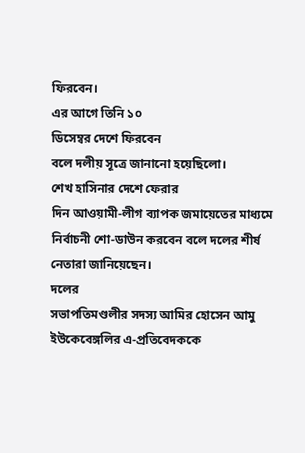ফিরবেন।
এর আগে তিনি ১০
ডিসেম্বর দেশে ফিরবেন
বলে দলীয় সূত্রে জানানো হয়েছিলো।
শেখ হাসিনার দেশে ফেরার
দিন আওয়ামী-লীগ ব্যাপক জমায়েতের মাধ্যমে নির্বাচনী শো-ডাউন করবেন বলে দলের শীর্ষ
নেতারা জানিয়েছেন।
দলের
সভাপতিমণ্ডলীর সদস্য আমির হোসেন আমু ইউকেবেঙ্গলির এ-প্রতিবেদককে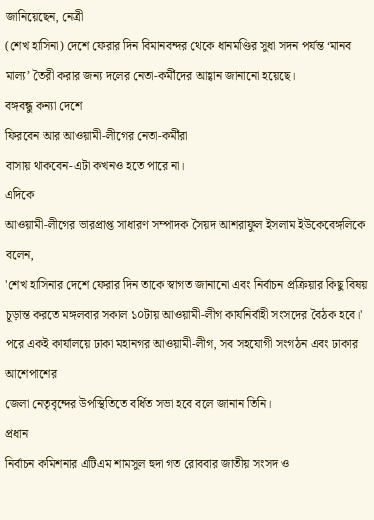জানিয়েছেন, নেত্রী
(শেখ হাসিনা) দেশে ফেরার দিন বিমানবন্দর থেকে ধানমণ্ডির সুধা সদন পর্যন্ত ‘মানব
মাল্য’ তৈরী করার জন্য দলের নেতা-কর্মীদের আহ্বান জানানো হয়েছে।
বঙ্গবন্ধু কন্যা দেশে
ফিরবেন আর আওয়ামী-লীগের নেতা-কর্মীরা
বাসায় থাকবেন-এটা কখনও হতে পারে না।
এদিকে
আওয়ামী-লীগের ভারপ্রাপ্ত সাধারণ সম্পাদক সৈয়দ আশরাফুল ইসলাম ইউকেবেঙ্গলিকে বলেন,
'শেখ হাসিনার দেশে ফেরার দিন তাকে স্বাগত জানানো এবং নির্বাচন প্রক্রিয়ার কিছু বিষয়
চূড়ান্ত করতে মঙ্গলবার সকাল ১০টায় আওয়ামী-লীগ কার্যনির্বাহী সংসদের বৈঠক হবে।'
পরে একই কার্যালয়ে ঢাকা মহানগর আওয়ামী-লীগ, সব সহযোগী সংগঠন এবং ঢাকার আশেপাশের
জেলা নেতৃবৃন্দের উপস্থিতিতে বর্ধিত সভা হবে বলে জানান তিনি।
প্রধান
নির্বাচন কমিশনার এটিএম শামসুল হুদা গত রোববার জাতীয় সংসদ ও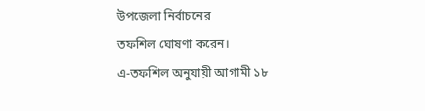উপজেলা নির্বাচনের
তফশিল ঘোষণা করেন।
এ-তফশিল অনুযায়ী আগামী ১৮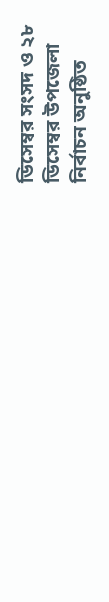ডিসেম্বর সংসদ ও ২৮
ডিসেম্বর উপজেলা
নির্বাচন অনুষ্ঠিত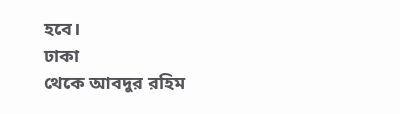হবে।
ঢাকা
থেকে আবদুর রহিম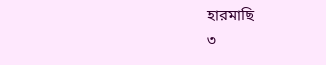হারমাছি
৩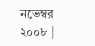নভেম্বর ২০০৮ |